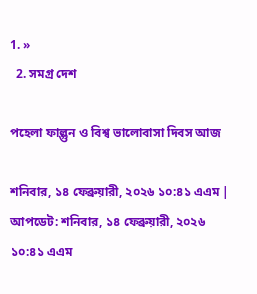1. »
  2. সমগ্র দেশ

পহেলা ফাল্গুন ও বিশ্ব ভালোবাসা দিবস আজ

শনিবার, ১৪ ফেব্রুয়ারী, ২০২৬ ১০:৪১ এএম | আপডেট: শনিবার, ১৪ ফেব্রুয়ারী, ২০২৬ ১০:৪১ এএম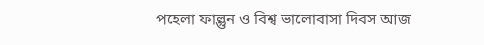পহেলা ফাল্গুন ও বিশ্ব ভালোবাসা দিবস আজ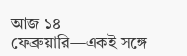আজ ১৪ ফেব্রুয়ারি—একই সঙ্গে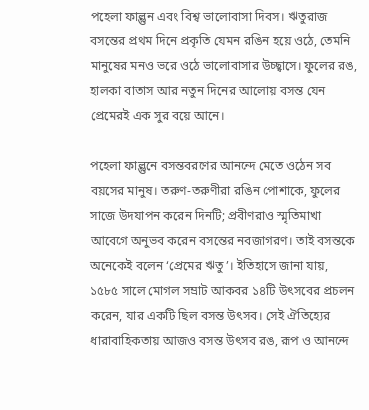পহেলা ফাল্গুন এবং বিশ্ব ভালোবাসা দিবস। ঋতুরাজ বসন্তের প্রথম দিনে প্রকৃতি যেমন রঙিন হয়ে ওঠে, তেমনি মানুষের মনও ভরে ওঠে ভালোবাসার উচ্ছ্বাসে। ফুলের রঙ, হালকা বাতাস আর নতুন দিনের আলোয় বসন্ত যেন প্রেমেরই এক সুর বয়ে আনে।

পহেলা ফাল্গুনে বসন্তবরণের আনন্দে মেতে ওঠেন সব বয়সের মানুষ। তরুণ-তরুণীরা রঙিন পোশাকে, ফুলের সাজে উদযাপন করেন দিনটি; প্রবীণরাও স্মৃতিমাখা আবেগে অনুভব করেন বসন্তের নবজাগরণ। তাই বসন্তকে অনেকেই বলেন ‘প্রেমের ঋতু’। ইতিহাসে জানা যায়, ১৫৮৫ সালে মোগল সম্রাট আকবর ১৪টি উৎসবের প্রচলন করেন, যার একটি ছিল বসন্ত উৎসব। সেই ঐতিহ্যের ধারাবাহিকতায় আজও বসন্ত উৎসব রঙ, রূপ ও আনন্দে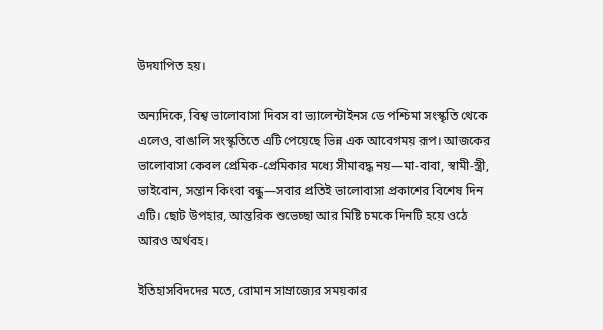উদযাপিত হয়।

অন্যদিকে, বিশ্ব ভালোবাসা দিবস বা ভ্যালেন্টাইনস ডে পশ্চিমা সংস্কৃতি থেকে এলেও, বাঙালি সংস্কৃতিতে এটি পেয়েছে ভিন্ন এক আবেগময় রূপ। আজকের ভালোবাসা কেবল প্রেমিক-প্রেমিকার মধ্যে সীমাবদ্ধ নয়—মা-বাবা, স্বামী-স্ত্রী, ভাইবোন, সন্তান কিংবা বন্ধু—সবার প্রতিই ভালোবাসা প্রকাশের বিশেষ দিন এটি। ছোট উপহার, আন্তরিক শুভেচ্ছা আর মিষ্টি চমকে দিনটি হয়ে ওঠে আরও অর্থবহ।

ইতিহাসবিদদের মতে, রোমান সাম্রাজ্যের সময়কার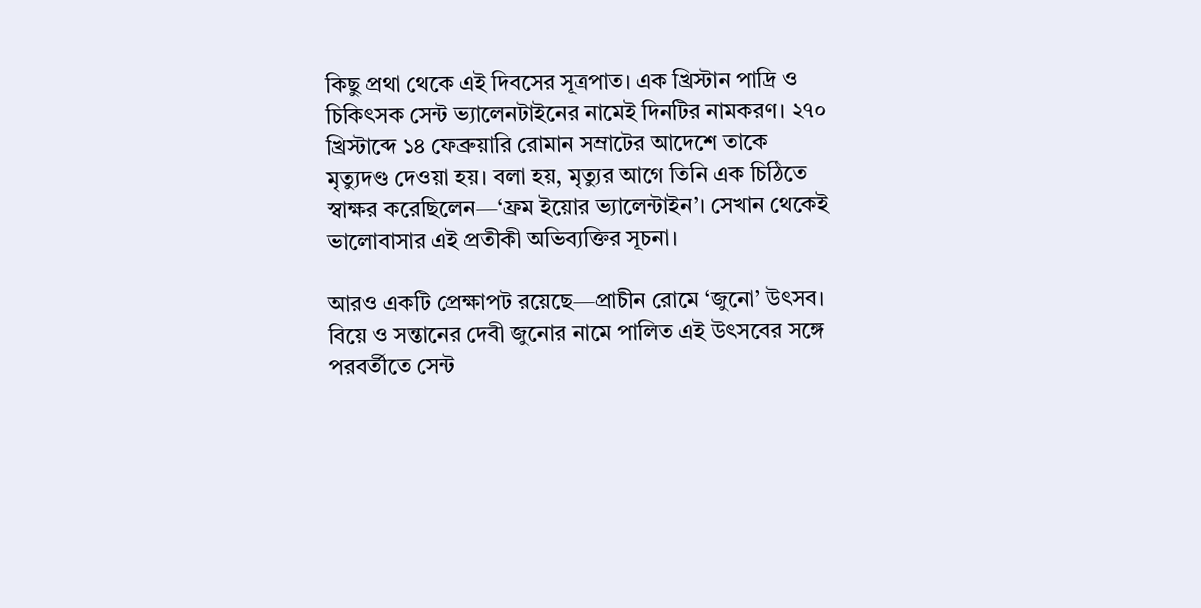কিছু প্রথা থেকে এই দিবসের সূত্রপাত। এক খ্রিস্টান পাদ্রি ও চিকিৎসক সেন্ট ভ্যালেনটাইনের নামেই দিনটির নামকরণ। ২৭০ খ্রিস্টাব্দে ১৪ ফেব্রুয়ারি রোমান সম্রাটের আদেশে তাকে মৃত্যুদণ্ড দেওয়া হয়। বলা হয়, মৃত্যুর আগে তিনি এক চিঠিতে স্বাক্ষর করেছিলেন—‘ফ্রম ইয়োর ভ্যালেন্টাইন’। সেখান থেকেই ভালোবাসার এই প্রতীকী অভিব্যক্তির সূচনা।

আরও একটি প্রেক্ষাপট রয়েছে—প্রাচীন রোমে ‘জুনো’ উৎসব। বিয়ে ও সন্তানের দেবী জুনোর নামে পালিত এই উৎসবের সঙ্গে পরবর্তীতে সেন্ট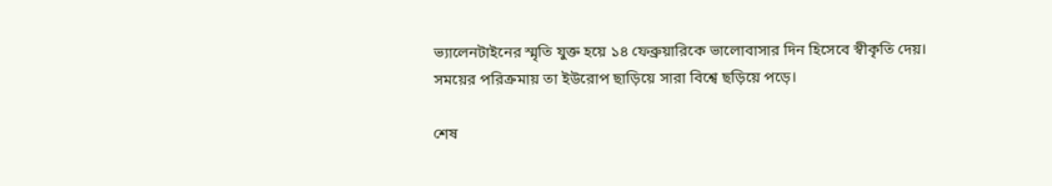ভ্যালেনটাইনের স্মৃতি যুক্ত হয়ে ১৪ ফেব্রুয়ারিকে ভালোবাসার দিন হিসেবে স্বীকৃতি দেয়। সময়ের পরিক্রমায় তা ইউরোপ ছাড়িয়ে সারা বিশ্বে ছড়িয়ে পড়ে।

শেষ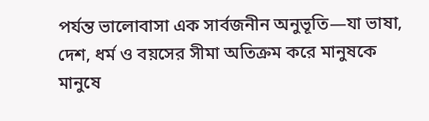পর্যন্ত ভালোবাসা এক সার্বজনীন অনুভূতি—যা ভাষা, দেশ, ধর্ম ও বয়সের সীমা অতিক্রম করে মানুষকে মানুষে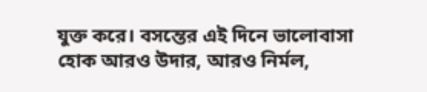যুক্ত করে। বসন্তের এই দিনে ভালোবাসা হোক আরও উদার, আরও নির্মল,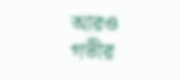আরও গভীর